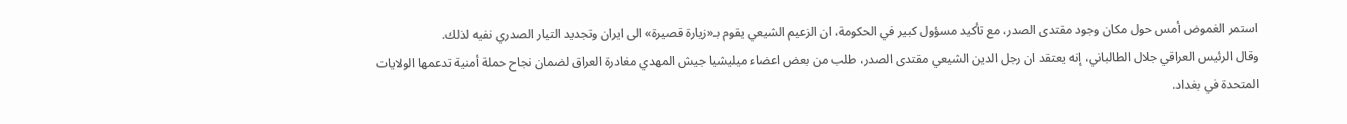استمر الغموض أمس حول مكان وجود مقتدى الصدر، مع تأكيد مسؤول كبير في الحكومة، ان الزعيم الشيعي يقوم بـ«زيارة قصيرة» الى ايران وتجديد التيار الصدري نفيه لذلك.
وقال الرئيس العراقي جلال الطالباني، إنه يعتقد ان رجل الدين الشيعي مقتدى الصدر، طلب من بعض اعضاء ميليشيا جيش المهدي مغادرة العراق لضمان نجاح حملة أمنية تدعمها الولايات المتحدة في بغداد.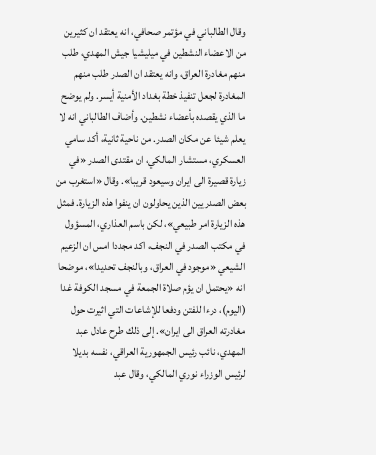وقال الطالباني في مؤتمر صحافي، انه يعتقد ان كثيرين من الاعضاء النشطين في ميليشيا جيش المهدي، طلب منهم مغادرة العراق، وانه يعتقد ان الصدر طلب منهم المغادرة لجعل تنفيذ خطة بغداد الأمنية أيسر. ولم يوضح ما الذي يقصده بأعضاء نشطين. وأضاف الطالباني انه لا يعلم شيئا عن مكان الصدر. من ناحية ثانية، أكد سامي العسكري، مستشار المالكي، ان مقتدى الصدر «في زيارة قصيرة الى ايران وسيعود قريبا». وقال «استغرب من بعض الصدريين الذين يحاولون ان ينفوا هذه الزيارة. فمثل هذه الزيارة امر طبيعي»، لكن باسم العذاري، المسؤول في مكتب الصدر في النجف، اكد مجددا امس ان الزعيم الشيعي «موجود في العراق، وبالنجف تحديدا»، موضحا انه «يحتمل ان يؤم صلاة الجمعة في مسجد الكوفة غدا (اليوم)، درءا للفتن ودفعا للإشاعات التي اثيرت حول مغادرته العراق الى ايران». إلى ذلك طرح عادل عبد المهدي، نائب رئيس الجمهورية العراقي، نفسه بديلا لرئيس الوزراء نوري المالكي، وقال عبد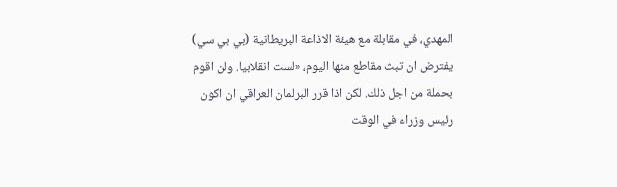المهدي، في مقابلة مع هيئة الاذاعة البريطانية (بي بي سي) يفترض ان تبث مقاطع منها اليوم، «لست انقلابيا. ولن اقوم بحملة من اجل ذلك. لكن اذا قرر البرلمان العراقي ان اكون رئيس وزراء في الوقت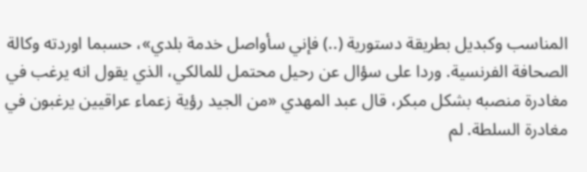المناسب وكبديل بطريقة دستورية (..) فإني سأواصل خدمة بلدي»، حسبما اوردته وكالة الصحافة الفرنسية. وردا على سؤال عن رحيل محتمل للمالكي، الذي يقول انه يرغب في مغادرة منصبه بشكل مبكر، قال عبد المهدي «من الجيد رؤية زعماء عراقيين يرغبون في مغادرة السلطة. لم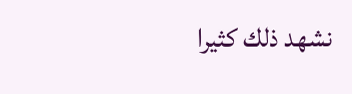نشهد ذلك كثيرا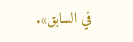في السابق».